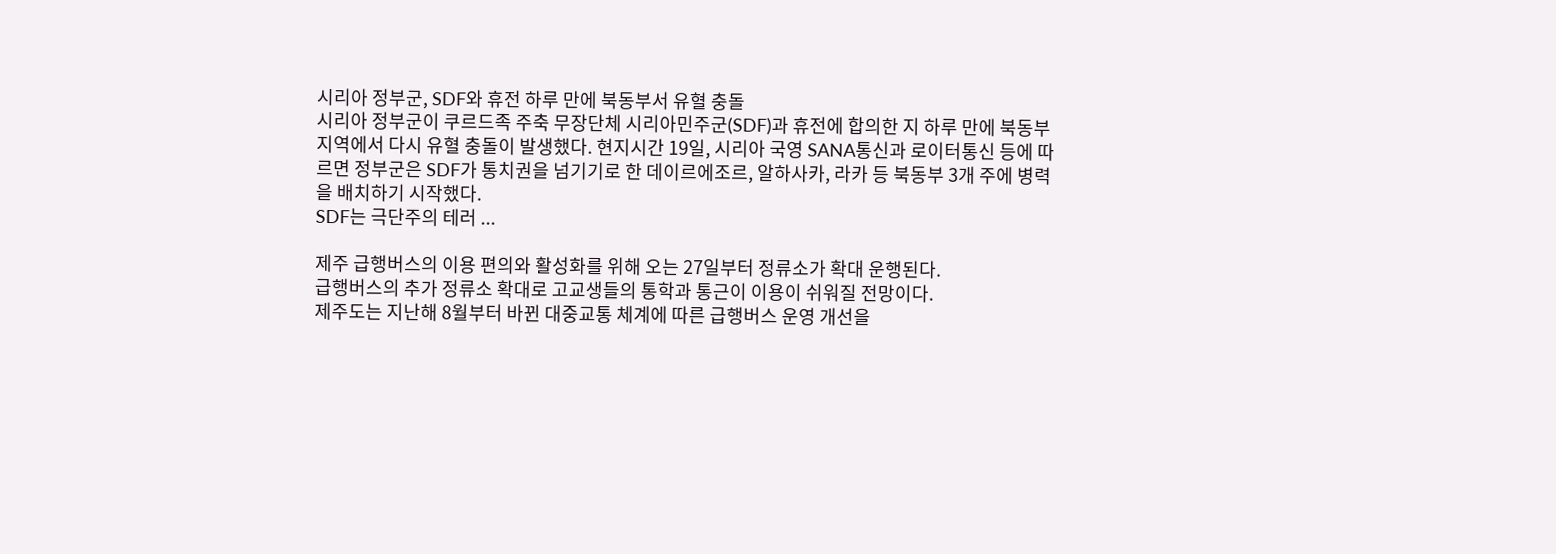시리아 정부군, SDF와 휴전 하루 만에 북동부서 유혈 충돌
시리아 정부군이 쿠르드족 주축 무장단체 시리아민주군(SDF)과 휴전에 합의한 지 하루 만에 북동부 지역에서 다시 유혈 충돌이 발생했다. 현지시간 19일, 시리아 국영 SANA통신과 로이터통신 등에 따르면 정부군은 SDF가 통치권을 넘기기로 한 데이르에조르, 알하사카, 라카 등 북동부 3개 주에 병력을 배치하기 시작했다.
SDF는 극단주의 테러 ...

제주 급행버스의 이용 편의와 활성화를 위해 오는 27일부터 정류소가 확대 운행된다.
급행버스의 추가 정류소 확대로 고교생들의 통학과 통근이 이용이 쉬워질 전망이다.
제주도는 지난해 8월부터 바뀐 대중교통 체계에 따른 급행버스 운영 개선을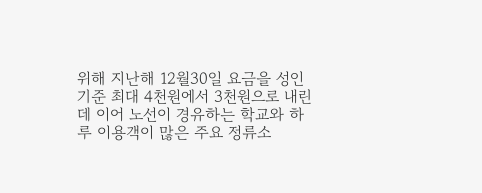위해 지난해 12월30일 요금을 성인 기준 최대 4천원에서 3천원으로 내린 데 이어 노선이 경유하는 학교와 하루 이용객이 많은 주요 정류소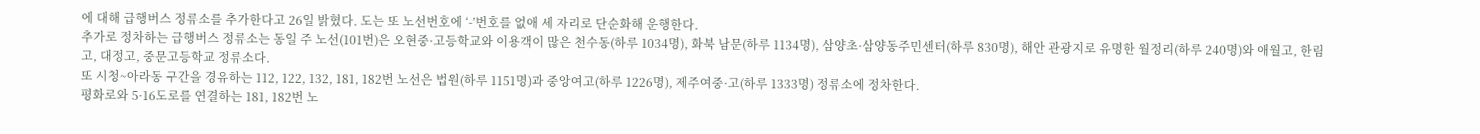에 대해 급행버스 정류소를 추가한다고 26일 밝혔다. 도는 또 노선번호에 ‘-’번호를 없애 세 자리로 단순화해 운행한다.
추가로 정차하는 급행버스 정류소는 동일 주 노선(101번)은 오현중·고등학교와 이용객이 많은 천수동(하루 1034명), 화북 남문(하루 1134명), 삼양초·삼양동주민센터(하루 830명), 해안 관광지로 유명한 월정리(하루 240명)와 애월고, 한림고, 대정고, 중문고등학교 정류소다.
또 시청~아라동 구간을 경유하는 112, 122, 132, 181, 182번 노선은 법원(하루 1151명)과 중앙여고(하루 1226명), 제주여중·고(하루 1333명) 정류소에 정차한다.
평화로와 5·16도로를 연결하는 181, 182번 노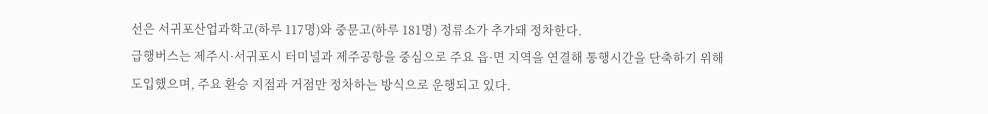선은 서귀포산업과학고(하루 117명)와 중문고(하루 181명) 정류소가 추가돼 정차한다.
급행버스는 제주시·서귀포시 터미널과 제주공항을 중심으로 주요 읍·면 지역을 연결해 통행시간을 단축하기 위해 도입했으며, 주요 환승 지점과 거점만 정차하는 방식으로 운행되고 있다.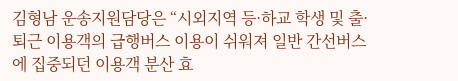김형남 운송지원담당은 “시외지역 등·하교 학생 및 출·퇴근 이용객의 급행버스 이용이 쉬워져 일반 간선버스에 집중되던 이용객 분산 효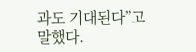과도 기대된다”고 말했다.